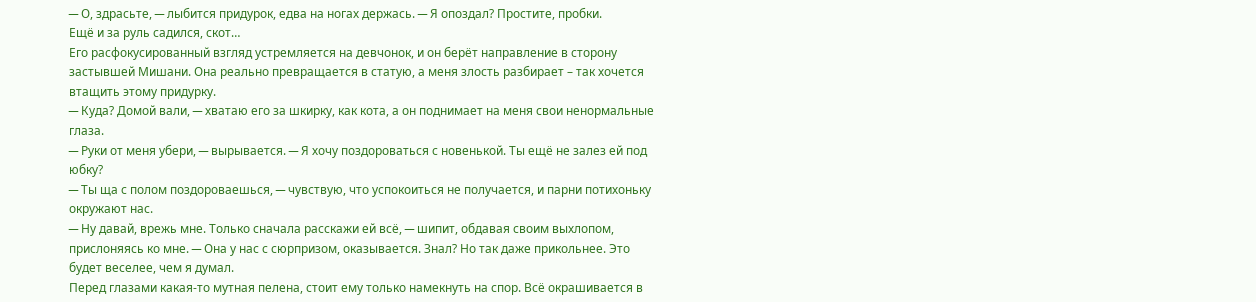─ О, здрасьте, ─ лыбится придурок, едва на ногах держась. ─ Я опоздал? Простите, пробки.
Ещё и за руль садился, скот…
Его расфокусированный взгляд устремляется на девчонок, и он берёт направление в сторону застывшей Мишани. Она реально превращается в статую, а меня злость разбирает – так хочется втащить этому придурку.
─ Куда? Домой вали, ─ хватаю его за шкирку, как кота, а он поднимает на меня свои ненормальные глаза.
─ Руки от меня убери, ─ вырывается. ─ Я хочу поздороваться с новенькой. Ты ещё не залез ей под юбку?
─ Ты ща с полом поздороваешься, ─ чувствую, что успокоиться не получается, и парни потихоньку окружают нас.
─ Ну давай, врежь мне. Только сначала расскажи ей всё, ─ шипит, обдавая своим выхлопом, прислоняясь ко мне. ─ Она у нас с сюрпризом, оказывается. Знал? Но так даже прикольнее. Это будет веселее, чем я думал.
Перед глазами какая-то мутная пелена, стоит ему только намекнуть на спор. Всё окрашивается в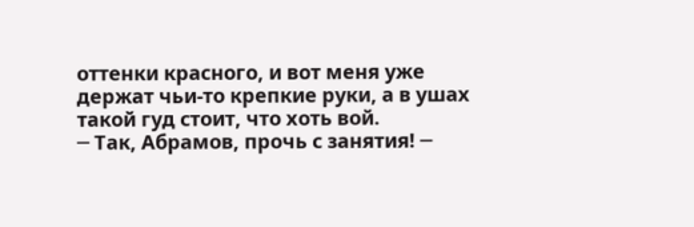оттенки красного, и вот меня уже держат чьи-то крепкие руки, а в ушах такой гуд стоит, что хоть вой.
─ Так, Абрамов, прочь с занятия! ─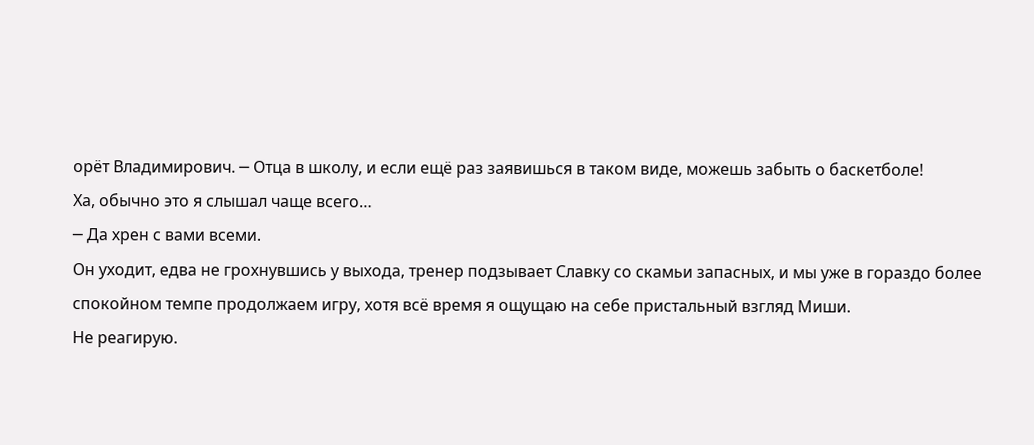орёт Владимирович. ─ Отца в школу, и если ещё раз заявишься в таком виде, можешь забыть о баскетболе!
Ха, обычно это я слышал чаще всего…
─ Да хрен с вами всеми.
Он уходит, едва не грохнувшись у выхода, тренер подзывает Славку со скамьи запасных, и мы уже в гораздо более спокойном темпе продолжаем игру, хотя всё время я ощущаю на себе пристальный взгляд Миши.
Не реагирую.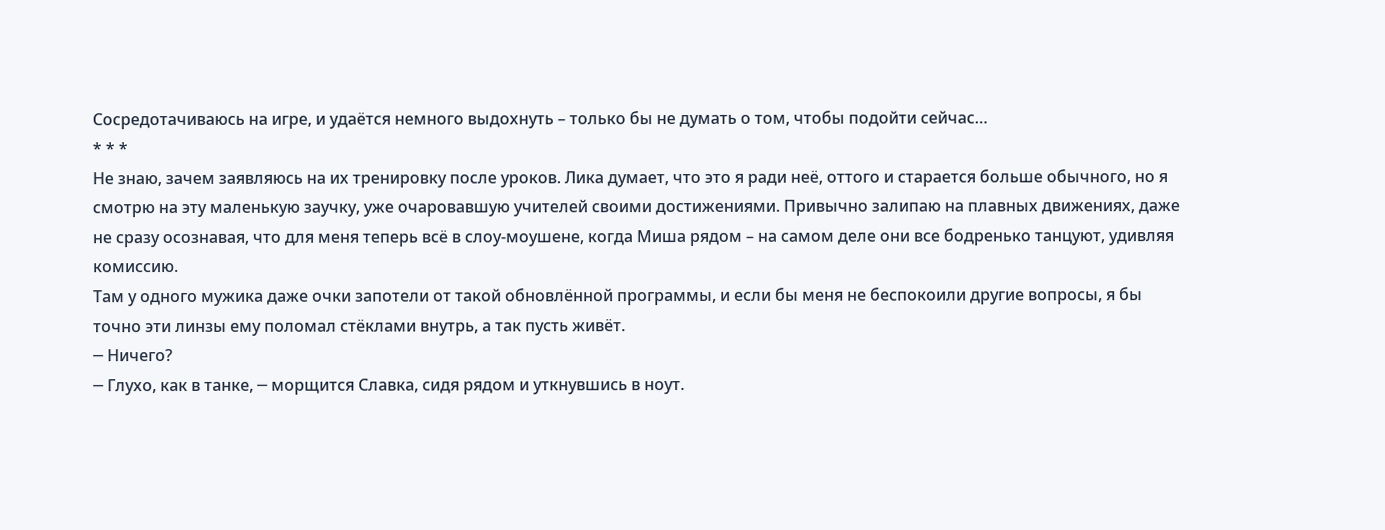Сосредотачиваюсь на игре, и удаётся немного выдохнуть – только бы не думать о том, чтобы подойти сейчас…
* * *
Не знаю, зачем заявляюсь на их тренировку после уроков. Лика думает, что это я ради неё, оттого и старается больше обычного, но я смотрю на эту маленькую заучку, уже очаровавшую учителей своими достижениями. Привычно залипаю на плавных движениях, даже не сразу осознавая, что для меня теперь всё в слоу-моушене, когда Миша рядом – на самом деле они все бодренько танцуют, удивляя комиссию.
Там у одного мужика даже очки запотели от такой обновлённой программы, и если бы меня не беспокоили другие вопросы, я бы точно эти линзы ему поломал стёклами внутрь, а так пусть живёт.
─ Ничего?
─ Глухо, как в танке, ─ морщится Славка, сидя рядом и уткнувшись в ноут.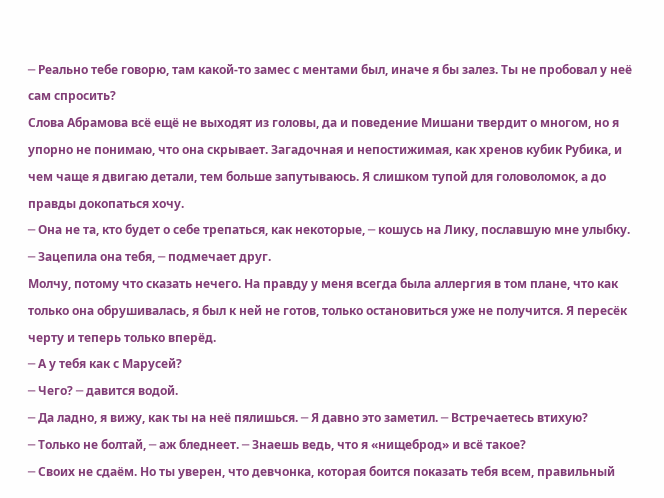─ Реально тебе говорю, там какой-то замес с ментами был, иначе я бы залез. Ты не пробовал у неё сам спросить?
Слова Абрамова всё ещё не выходят из головы, да и поведение Мишани твердит о многом, но я упорно не понимаю, что она скрывает. Загадочная и непостижимая, как хренов кубик Рубика, и чем чаще я двигаю детали, тем больше запутываюсь. Я слишком тупой для головоломок, а до правды докопаться хочу.
─ Она не та, кто будет о себе трепаться, как некоторые, ─ кошусь на Лику, пославшую мне улыбку.
─ Зацепила она тебя, ─ подмечает друг.
Молчу, потому что сказать нечего. На правду у меня всегда была аллергия в том плане, что как только она обрушивалась, я был к ней не готов, только остановиться уже не получится. Я пересёк черту и теперь только вперёд.
─ А у тебя как с Марусей?
─ Чего? ─ давится водой.
─ Да ладно, я вижу, как ты на неё пялишься. ─ Я давно это заметил. ─ Встречаетесь втихую?
─ Только не болтай, ─ аж бледнеет. ─ Знаешь ведь, что я «нищеброд» и всё такое?
─ Своих не сдаём. Но ты уверен, что девчонка, которая боится показать тебя всем, правильный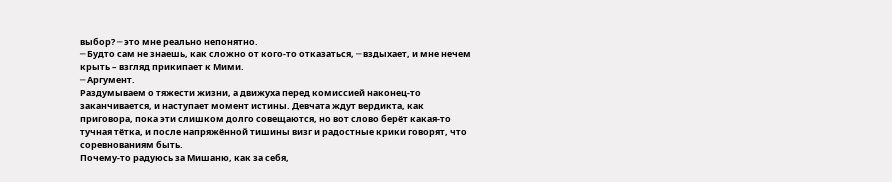выбор? ─ это мне реально непонятно.
─ Будто сам не знаешь, как сложно от кого-то отказаться, ─ вздыхает, и мне нечем крыть – взгляд прикипает к Мими.
─ Аргумент.
Раздумываем о тяжести жизни, а движуха перед комиссией наконец-то заканчивается, и наступает момент истины. Девчата ждут вердикта, как приговора, пока эти слишком долго совещаются, но вот слово берёт какая-то тучная тётка, и после напряжённой тишины визг и радостные крики говорят, что соревнованиям быть.
Почему-то радуюсь за Мишаню, как за себя,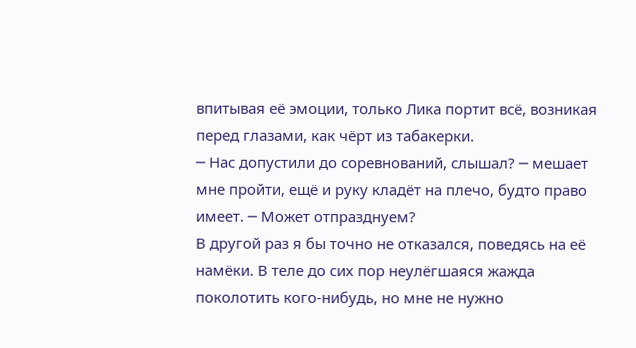впитывая её эмоции, только Лика портит всё, возникая перед глазами, как чёрт из табакерки.
─ Нас допустили до соревнований, слышал? ─ мешает мне пройти, ещё и руку кладёт на плечо, будто право имеет. ─ Может отпразднуем?
В другой раз я бы точно не отказался, поведясь на её намёки. В теле до сих пор неулёгшаяся жажда поколотить кого-нибудь, но мне не нужно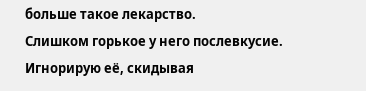больше такое лекарство.
Слишком горькое у него послевкусие.
Игнорирую её, скидывая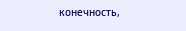конечность,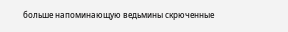больше напоминающую ведьмины скрюченные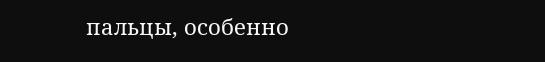пальцы, особенно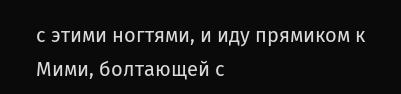с этими ногтями, и иду прямиком к Мими, болтающей с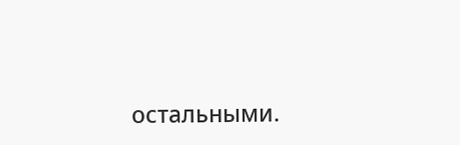остальными.